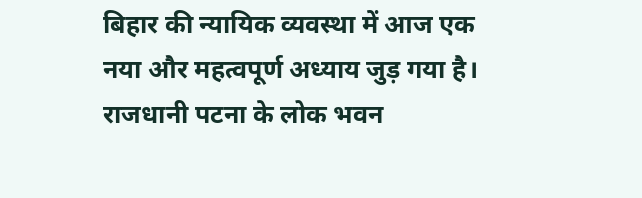बिहार की न्यायिक व्यवस्था में आज एक नया और महत्वपूर्ण अध्याय जुड़ गया है। राजधानी पटना के लोक भवन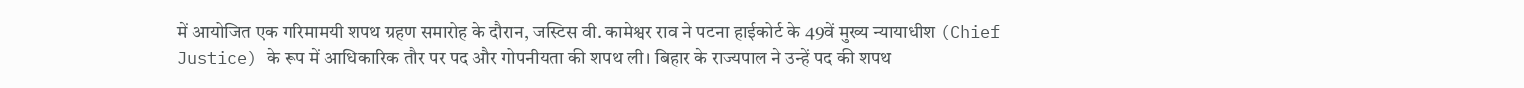में आयोजित एक गरिमामयी शपथ ग्रहण समारोह के दौरान, जस्टिस वी. कामेश्वर राव ने पटना हाईकोर्ट के 49वें मुख्य न्यायाधीश (Chief Justice) के रूप में आधिकारिक तौर पर पद और गोपनीयता की शपथ ली। बिहार के राज्यपाल ने उन्हें पद की शपथ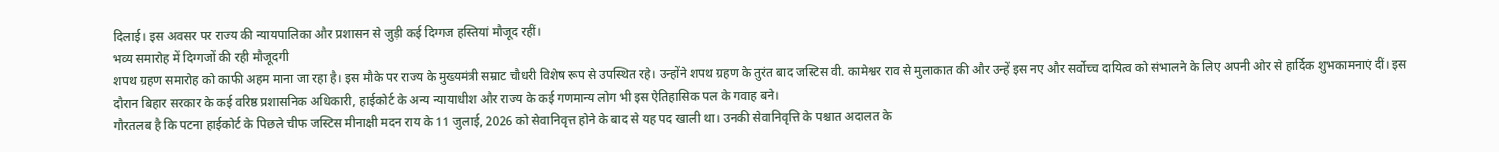दिलाई। इस अवसर पर राज्य की न्यायपालिका और प्रशासन से जुड़ी कई दिग्गज हस्तियां मौजूद रहीं।
भव्य समारोह में दिग्गजों की रही मौजूदगी
शपथ ग्रहण समारोह को काफी अहम माना जा रहा है। इस मौके पर राज्य के मुख्यमंत्री सम्राट चौधरी विशेष रूप से उपस्थित रहे। उन्होंने शपथ ग्रहण के तुरंत बाद जस्टिस वी. कामेश्वर राव से मुलाकात की और उन्हें इस नए और सर्वोच्च दायित्व को संभालने के लिए अपनी ओर से हार्दिक शुभकामनाएं दीं। इस दौरान बिहार सरकार के कई वरिष्ठ प्रशासनिक अधिकारी, हाईकोर्ट के अन्य न्यायाधीश और राज्य के कई गणमान्य लोग भी इस ऐतिहासिक पल के गवाह बने।
गौरतलब है कि पटना हाईकोर्ट के पिछले चीफ जस्टिस मीनाक्षी मदन राय के 11 जुलाई, 2026 को सेवानिवृत्त होने के बाद से यह पद खाली था। उनकी सेवानिवृत्ति के पश्चात अदालत के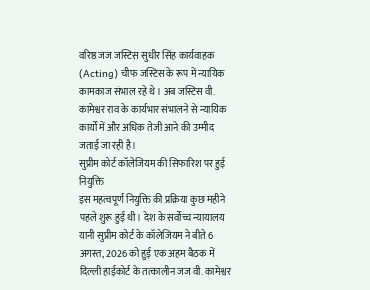वरिष्ठ जज जस्टिस सुधीर सिंह कार्यवाहक (Acting) चीफ जस्टिस के रूप में न्यायिक कामकाज संभाल रहे थे। अब जस्टिस वी. कामेश्वर राव के कार्यभार संभालने से न्यायिक कार्यों में और अधिक तेजी आने की उम्मीद जताई जा रही है।
सुप्रीम कोर्ट कॉलेजियम की सिफारिश पर हुई नियुक्ति
इस महत्वपूर्ण नियुक्ति की प्रक्रिया कुछ महीने पहले शुरू हुई थी। देश के सर्वोच्च न्यायालय यानी सुप्रीम कोर्ट के कॉलेजियम ने बीते 6 अगस्त, 2026 को हुई एक अहम बैठक में दिल्ली हाईकोर्ट के तत्कालीन जज वी. कामेश्वर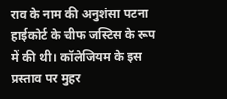राव के नाम की अनुशंसा पटना हाईकोर्ट के चीफ जस्टिस के रूप में की थी। कॉलेजियम के इस प्रस्ताव पर मुहर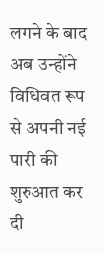लगने के बाद अब उन्होंने विधिवत रूप से अपनी नई पारी की शुरुआत कर दी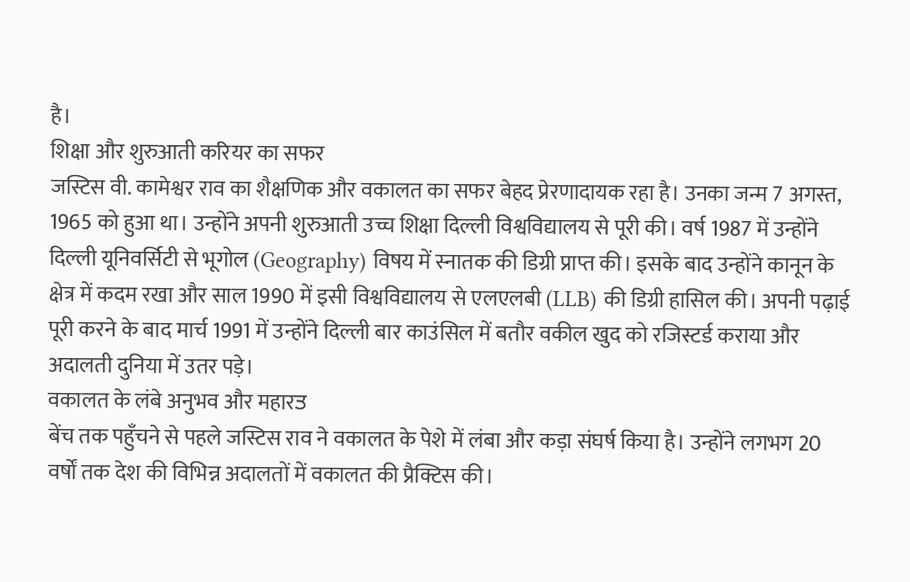है।
शिक्षा और शुरुआती करियर का सफर
जस्टिस वी. कामेश्वर राव का शैक्षणिक और वकालत का सफर बेहद प्रेरणादायक रहा है। उनका जन्म 7 अगस्त, 1965 को हुआ था। उन्होंने अपनी शुरुआती उच्च शिक्षा दिल्ली विश्वविद्यालय से पूरी की। वर्ष 1987 में उन्होंने दिल्ली यूनिवर्सिटी से भूगोल (Geography) विषय में स्नातक की डिग्री प्राप्त की। इसके बाद उन्होंने कानून के क्षेत्र में कदम रखा और साल 1990 में इसी विश्वविद्यालय से एलएलबी (LLB) की डिग्री हासिल की। अपनी पढ़ाई पूरी करने के बाद मार्च 1991 में उन्होंने दिल्ली बार काउंसिल में बतौर वकील खुद को रजिस्टर्ड कराया और अदालती दुनिया में उतर पड़े।
वकालत के लंबे अनुभव और महारਤ
बेंच तक पहुँचने से पहले जस्टिस राव ने वकालत के पेशे में लंबा और कड़ा संघर्ष किया है। उन्होंने लगभग 20 वर्षों तक देश की विभिन्न अदालतों में वकालत की प्रैक्टिस की।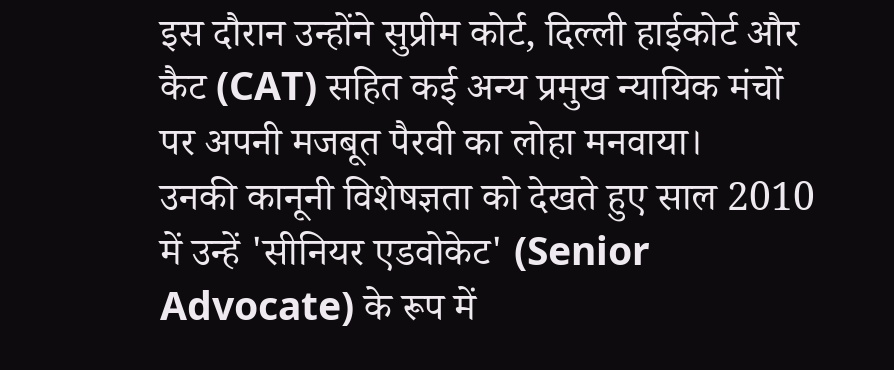इस दौरान उन्होंने सुप्रीम कोर्ट, दिल्ली हाईकोर्ट और कैट (CAT) सहित कई अन्य प्रमुख न्यायिक मंचों पर अपनी मजबूत पैरवी का लोहा मनवाया।
उनकी कानूनी विशेषज्ञता को देखते हुए साल 2010 में उन्हें 'सीनियर एडवोकेट' (Senior Advocate) के रूप में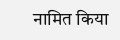नामित किया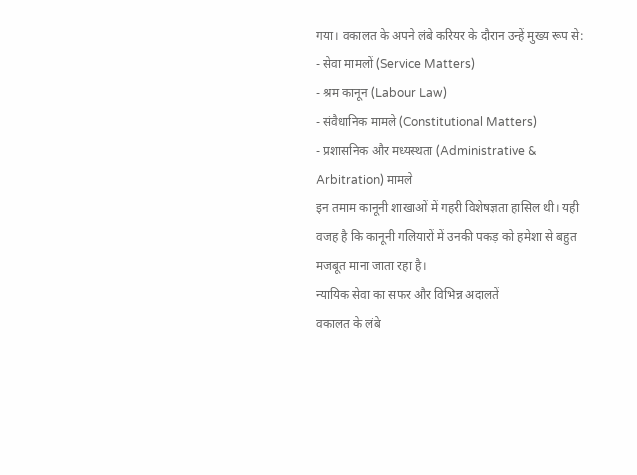गया। वकालत के अपने लंबे करियर के दौरान उन्हें मुख्य रूप से:
- सेवा मामलों (Service Matters)
- श्रम कानून (Labour Law)
- संवैधानिक मामले (Constitutional Matters)
- प्रशासनिक और मध्यस्थता (Administrative & Arbitration) मामले
इन तमाम कानूनी शाखाओं में गहरी विशेषज्ञता हासिल थी। यही वजह है कि कानूनी गलियारों में उनकी पकड़ को हमेशा से बहुत मजबूत माना जाता रहा है।
न्यायिक सेवा का सफर और विभिन्न अदालतें
वकालत के लंबे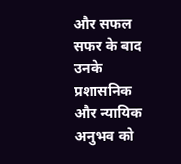और सफल सफर के बाद उनके प्रशासनिक और न्यायिक अनुभव को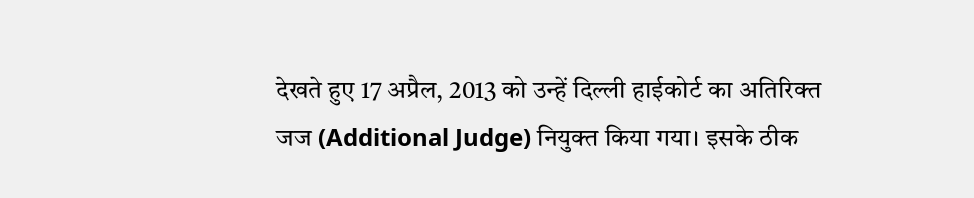देखते हुए 17 अप्रैल, 2013 को उन्हें दिल्ली हाईकोर्ट का अतिरिक्त जज (Additional Judge) नियुक्त किया गया। इसके ठीक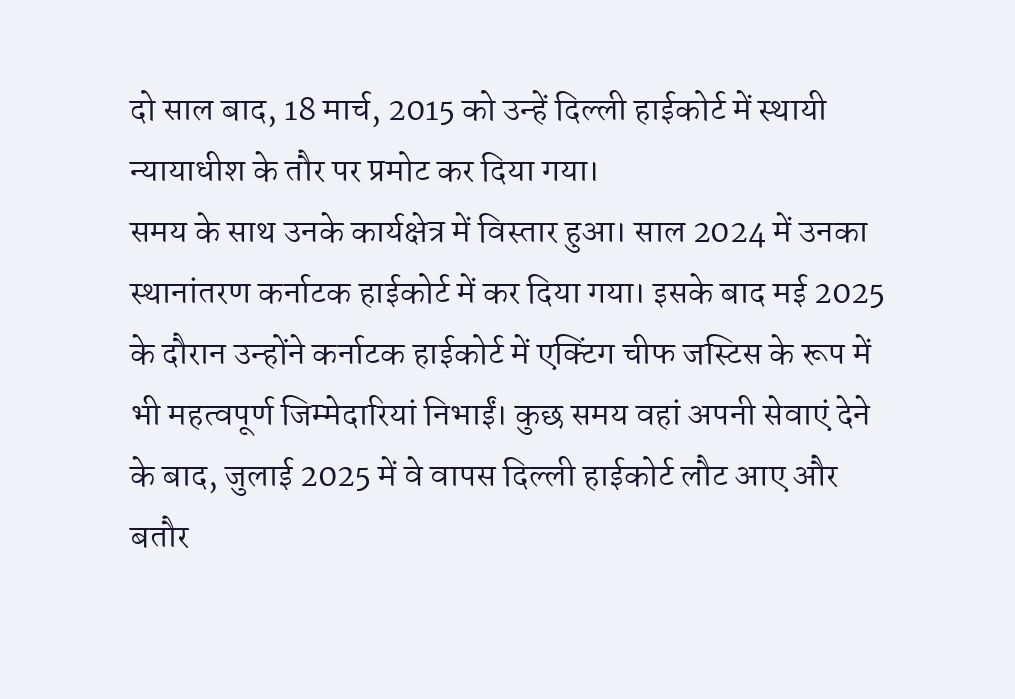दो साल बाद, 18 मार्च, 2015 को उन्हें दिल्ली हाईकोर्ट में स्थायी न्यायाधीश के तौर पर प्रमोट कर दिया गया।
समय के साथ उनके कार्यक्षेत्र में विस्तार हुआ। साल 2024 में उनका स्थानांतरण कर्नाटक हाईकोर्ट में कर दिया गया। इसके बाद मई 2025 के दौरान उन्होंने कर्नाटक हाईकोर्ट में एक्टिंग चीफ जस्टिस के रूप में भी महत्वपूर्ण जिम्मेदारियां निभाईं। कुछ समय वहां अपनी सेवाएं देने के बाद, जुलाई 2025 में वे वापस दिल्ली हाईकोर्ट लौट आए और बतौर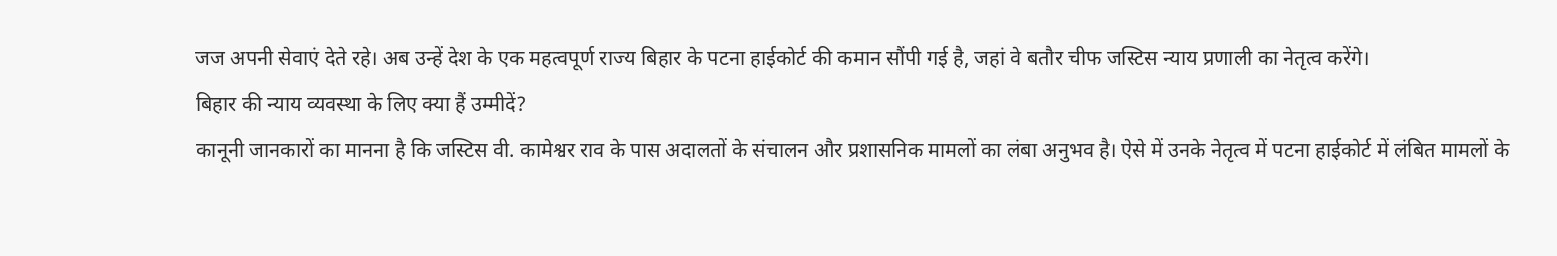जज अपनी सेवाएं देते रहे। अब उन्हें देश के एक महत्वपूर्ण राज्य बिहार के पटना हाईकोर्ट की कमान सौंपी गई है, जहां वे बतौर चीफ जस्टिस न्याय प्रणाली का नेतृत्व करेंगे।
बिहार की न्याय व्यवस्था के लिए क्या हैं उम्मीदें?
कानूनी जानकारों का मानना है कि जस्टिस वी. कामेश्वर राव के पास अदालतों के संचालन और प्रशासनिक मामलों का लंबा अनुभव है। ऐसे में उनके नेतृत्व में पटना हाईकोर्ट में लंबित मामलों के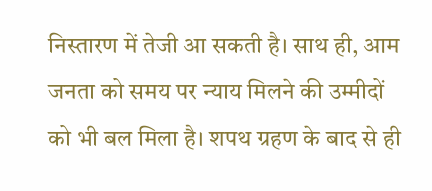निस्तारण में तेजी आ सकती है। साथ ही, आम जनता को समय पर न्याय मिलने की उम्मीदों को भी बल मिला है। शपथ ग्रहण के बाद से ही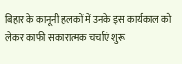बिहार के कानूनी हलकों में उनके इस कार्यकाल को लेकर काफी सकारात्मक चर्चाएं शुरू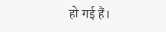हो गई हैं।